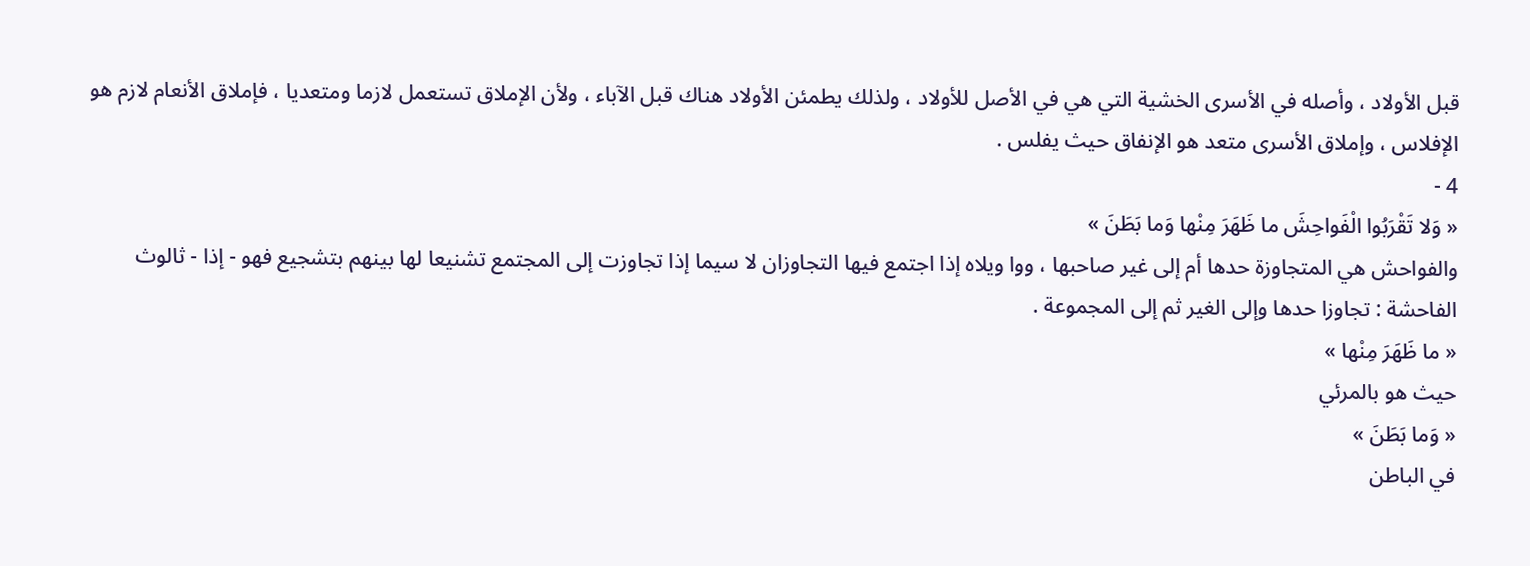قبل الأولاد ، وأصله في الأسرى الخشية التي هي في الأصل للأولاد ، ولذلك يطمئن الأولاد هناك قبل الآباء ، ولأن الإملاق تستعمل لازما ومتعديا ، فإملاق الأنعام لازم هو الإفلاس ، وإملاق الأسرى متعد هو الإنفاق حيث يفلس .
4 -
« وَلا تَقْرَبُوا الْفَواحِشَ ما ظَهَرَ مِنْها وَما بَطَنَ »
والفواحش هي المتجاوزة حدها أم إلى غير صاحبها ، ووا ويلاه إذا اجتمع فيها التجاوزان لا سيما إذا تجاوزت إلى المجتمع تشنيعا لها بينهم بتشجيع فهو - إذا - ثالوث الفاحشة : تجاوزا حدها وإلى الغير ثم إلى المجموعة .
« ما ظَهَرَ مِنْها »
حيث هو بالمرئي
« وَما بَطَنَ »
في الباطن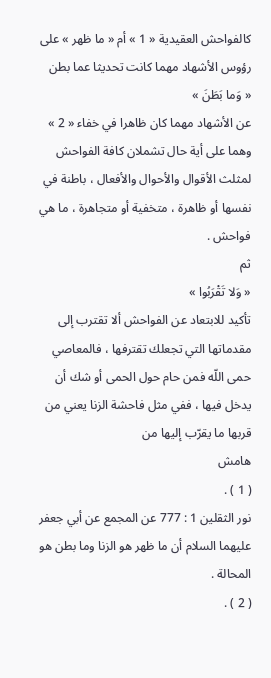كالفواحش العقيدية « 1 » أم « ما ظهر » على رؤوس الأشهاد مهما كانت تحديثا عما بطن
« وَما بَطَنَ »
عن الأشهاد مهما كان ظاهرا في خفاء « 2 » وهما على أية حال تشملان كافة الفواحش لمثلث الأقوال والأحوال والأفعال ، باطنة في نفسها أو ظاهرة ، متخفية أو متجاهرة ، ما هي فواحش .
ثم
« وَلا تَقْرَبُوا »
تأكيد للابتعاد عن الفواحش ألا تقترب إلى مقدماتها التي تجعلك تقترفها ، فالمعاصي حمى اللّه فمن حام حول الحمى أو شك أن يدخل فيها ، ففي مثل فاحشة الزنا يعني من قربها ما يقرّب إليها من
هامش
( 1 ) .
نور الثقلين 1 : 777 عن المجمع عن أبي جعفر عليهما السلام أن ما ظهر هو الزنا وما بطن هو المحالة .
( 2 ) .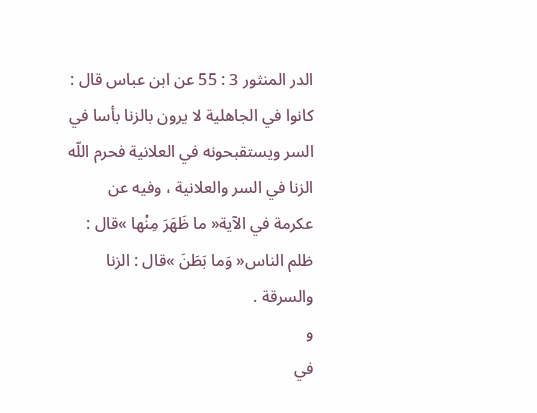الدر المنثور 3 : 55 عن ابن عباس قال : كانوا في الجاهلية لا يرون بالزنا بأسا في السر ويستقبحونه في العلانية فحرم اللّه الزنا في السر والعلانية ، وفيه عن عكرمة في الآية« ما ظَهَرَ مِنْها »قال : ظلم الناس« وَما بَطَنَ »قال : الزنا والسرقة .
و
في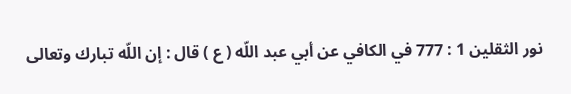نور الثقلين 1 : 777 في الكافي عن أبي عبد اللّه ( ع ) قال : إن اللّه تبارك وتعالى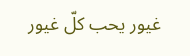غيور يحب كلّ غيور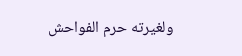ولغيرته حرم الفواحش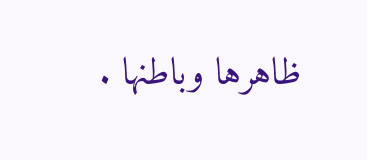ظاهرها وباطنها .